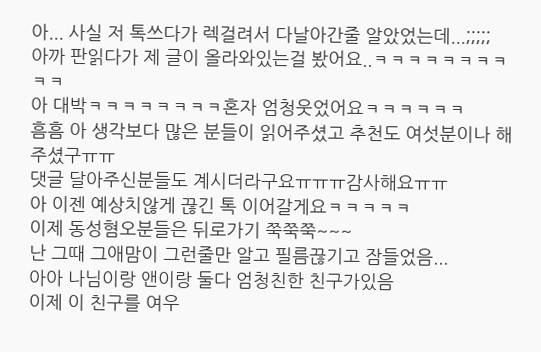아... 사실 저 톡쓰다가 렉걸려서 다날아간줄 알았었는데...;;;;;
아까 판읽다가 제 글이 올라와있는걸 봤어요..ㅋㅋㅋㅋㅋㅋㅋㅋㅋㅋ
아 대박ㅋㅋㅋㅋㅋㅋㅋㅋ혼자 엄청웃었어요ㅋㅋㅋㅋㅋㅋ
흠흠 아 생각보다 많은 분들이 읽어주셨고 추천도 여섯분이나 해주셨구ㅠㅠ
댓글 달아주신분들도 계시더라구요ㅠㅠㅠ감사해요ㅠㅠ
아 이젠 예상치않게 끊긴 톡 이어갈게요ㅋㅋㅋㅋㅋ
이제 동성혐오분들은 뒤로가기 쭉쭉쭉~~~
난 그때 그애맘이 그런줄만 알고 필름끊기고 잠들었음...
아아 나님이랑 앤이랑 둘다 엄청친한 친구가있음
이제 이 친구를 여우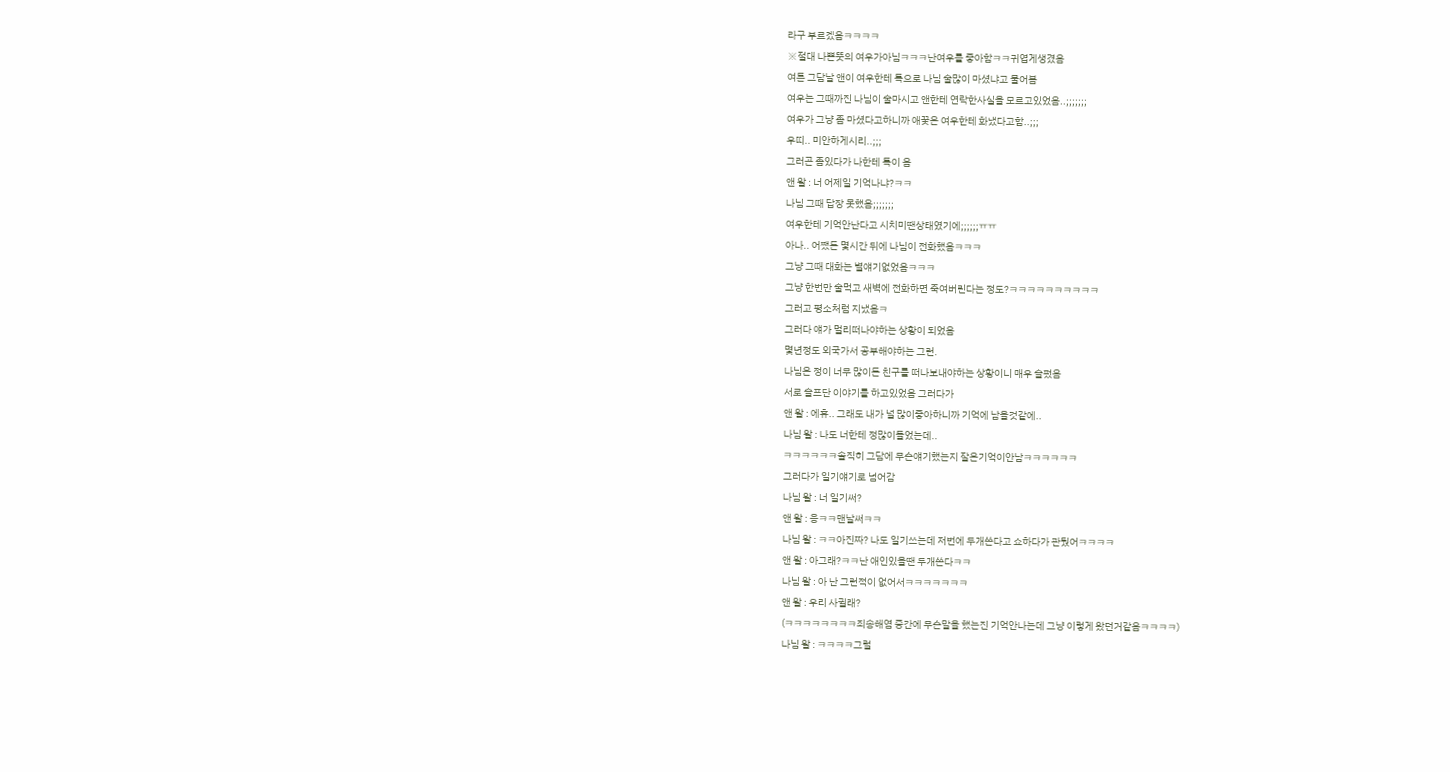라구 부르겠음ㅋㅋㅋㅋ
※절대 나쁜뜻의 여우가아님ㅋㅋㅋ난여우를 좋아함ㅋㅋ귀엽게생겼음
여튼 그담날 앤이 여우한테 톡으로 나님 술많이 마셨냐고 물어봄
여우는 그때까진 나님이 술마시고 앤한테 연락한사실을 모르고있었음..;;;;;;;
여우가 그냥 좀 마셨다고하니까 애꿎은 여우한테 화냈다고함..;;;
우띠.. 미안하게시리..;;;
그러곤 좀있다가 나한테 톡이 옴
앤 왈 : 너 어제일 기억나냐?ㅋㅋ
나님 그때 답장 못했음;;;;;;;
여우한테 기억안난다고 시치미땐상태였기에;;;;;;ㅠㅠ
아나.. 어쨌든 몇시간 뒤에 나님이 전화했음ㅋㅋㅋ
그냥 그때 대화는 별얘기없었음ㅋㅋㅋ
그냥 한번만 술먹고 새벽에 전화하면 죽여버린다는 정도?ㅋㅋㅋㅋㅋㅋㅋㅋㅋㅋ
그러고 평소처럼 지냈음ㅋ
그러다 얘가 멀리떠나야하는 상황이 되었음
몇년정도 외국가서 공부해야하는 그런.
나님은 정이 너무 많이든 친구를 떠나보내야하는 상황이니 매우 슬펐음
서로 슬프단 이야기를 하고있었음 그러다가
앤 왈 : 에휴.. 그래도 내가 널 많이좋아하니까 기억에 남을것같에..
나님 왈 : 나도 너한테 정많이들었는데..
ㅋㅋㅋㅋㅋㅋ솔직히 그담에 무슨얘기했는지 잘은기억이안남ㅋㅋㅋㅋㅋㅋ
그러다가 일기얘기로 넘어감
나님 왈 : 너 일기써?
앤 왈 : 응ㅋㅋ맨날써ㅋㅋ
나님 왈 : ㅋㅋ아진짜? 나도 일기쓰는데 저번에 두개쓴다고 쇼하다가 관뒀어ㅋㅋㅋㅋ
앤 왈 : 아그래?ㅋㅋ난 애인있을땐 두개쓴다ㅋㅋ
나님 왈 : 아 난 그런적이 없어서ㅋㅋㅋㅋㅋㅋㅋ
앤 왈 : 우리 사귈래?
(ㅋㅋㅋㅋㅋㅋㅋㅋ죄송해염 중간에 무슨말을 했는진 기억안나는데 그냥 이렇게 왔던거같음ㅋㅋㅋㅋ)
나님 왈 : ㅋㅋㅋㅋ그럴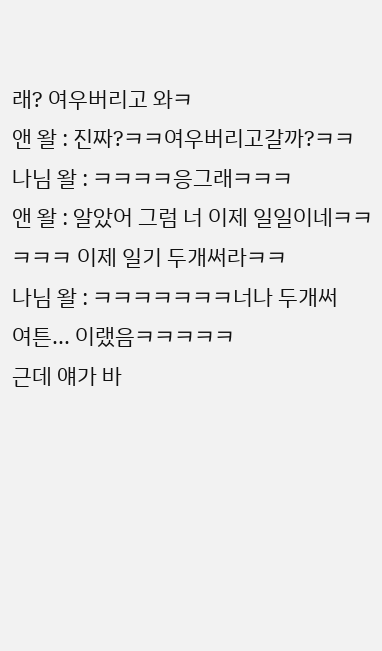래? 여우버리고 와ㅋ
앤 왈 : 진짜?ㅋㅋ여우버리고갈까?ㅋㅋ
나님 왈 : ㅋㅋㅋㅋ응그래ㅋㅋㅋ
앤 왈 : 알았어 그럼 너 이제 일일이네ㅋㅋㅋㅋㅋ 이제 일기 두개써라ㅋㅋ
나님 왈 : ㅋㅋㅋㅋㅋㅋㅋ너나 두개써
여튼... 이랬음ㅋㅋㅋㅋㅋ
근데 얘가 바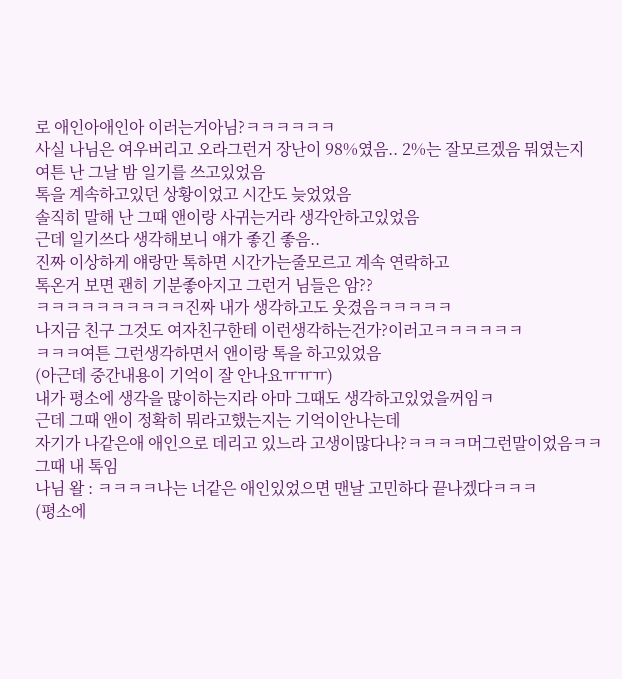로 애인아애인아 이러는거아님?ㅋㅋㅋㅋㅋㅋ
사실 나님은 여우버리고 오라그런거 장난이 98%였음.. 2%는 잘모르겠음 뭐였는지
여튼 난 그날 밤 일기를 쓰고있었음
톡을 계속하고있던 상황이었고 시간도 늦었었음
솔직히 말해 난 그때 앤이랑 사귀는거라 생각안하고있었음
근데 일기쓰다 생각해보니 얘가 좋긴 좋음..
진짜 이상하게 얘랑만 톡하면 시간가는줄모르고 계속 연락하고
톡온거 보면 괜히 기분좋아지고 그런거 님들은 암??
ㅋㅋㅋㅋㅋㅋㅋㅋㅋㅋ진짜 내가 생각하고도 웃겼음ㅋㅋㅋㅋㅋ
나지금 친구 그것도 여자친구한테 이런생각하는건가?이러고ㅋㅋㅋㅋㅋㅋ
ㅋㅋㅋ여튼 그런생각하면서 앤이랑 톡을 하고있었음
(아근데 중간내용이 기억이 잘 안나요ㅠㅠㅠ)
내가 평소에 생각을 많이하는지라 아마 그때도 생각하고있었을꺼임ㅋ
근데 그때 앤이 정확히 뭐라고했는지는 기억이안나는데
자기가 나같은애 애인으로 데리고 있느라 고생이많다나?ㅋㅋㅋㅋ머그런말이었음ㅋㅋ
그때 내 톡임
나님 왈 : ㅋㅋㅋㅋ나는 너같은 애인있었으면 맨날 고민하다 끝나겠다ㅋㅋㅋ
(평소에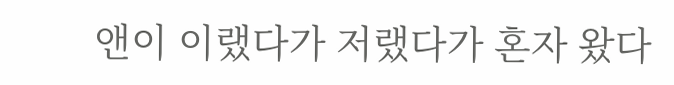앤이 이랬다가 저랬다가 혼자 왔다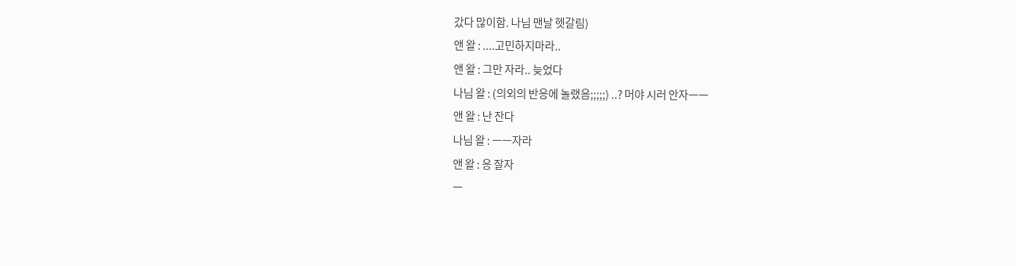갔다 많이함. 나님 맨날 헷갈림)
앤 왈 : ....고민하지마라..
앤 왈 : 그만 자라.. 늦었다
나님 왈 : (의외의 반응에 놀랬음;;;;;) ..? 머야 시러 안자ㅡㅡ
앤 왈 : 난 잔다
나님 왈 : ㅡㅡ자라
앤 왈 : 응 잘자
ㅡ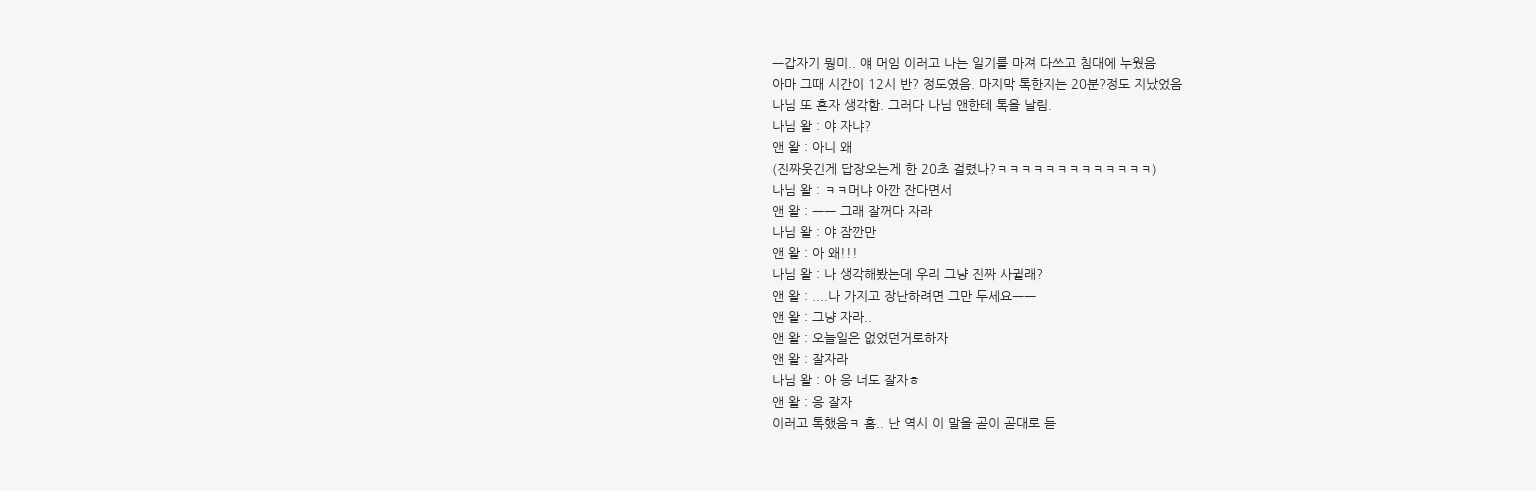ㅡ갑자기 뭥미.. 얘 머임 이러고 나는 일기를 마져 다쓰고 침대에 누웠음
아마 그때 시간이 12시 반? 정도였음. 마지막 톡한지는 20분?정도 지났었음
나님 또 혼자 생각함. 그러다 나님 앤한테 톡을 날림.
나님 왈 : 야 자냐?
앤 왈 : 아니 왜
(진짜웃긴게 답장오는게 한 20초 걸렸나?ㅋㅋㅋㅋㅋㅋㅋㅋㅋㅋㅋㅋㅋ)
나님 왈 : ㅋㅋ머냐 아깐 잔다면서
앤 왈 : ㅡㅡ 그래 잘꺼다 자라
나님 왈 : 야 잠깐만
앤 왈 : 아 왜!!!
나님 왈 : 나 생각해봤는데 우리 그냥 진짜 사귈래?
앤 왈 : ....나 가지고 장난하려면 그만 두세요ㅡㅡ
앤 왈 : 그냥 자라..
앤 왈 : 오늘일은 없었던거로하자
앤 왈 : 잘자라
나님 왈 : 아 응 너도 잘자ㅎ
앤 왈 : 응 잘자
이러고 톡했음ㅋ 흠.. 난 역시 이 말을 곧이 곧대로 듣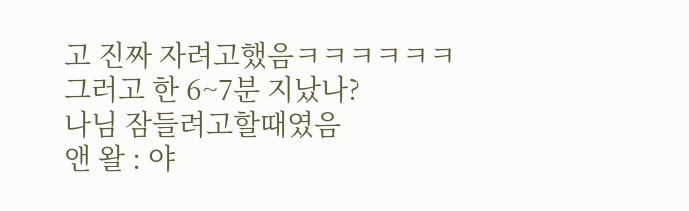고 진짜 자려고했음ㅋㅋㅋㅋㅋㅋ
그러고 한 6~7분 지났나?
나님 잠들려고할때였음
앤 왈 : 야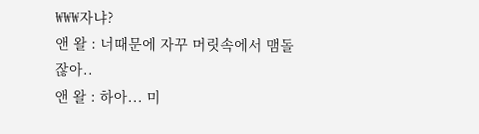₩₩₩자냐?
앤 왈 : 너때문에 자꾸 머릿속에서 맴돌잖아..
앤 왈 : 하아... 미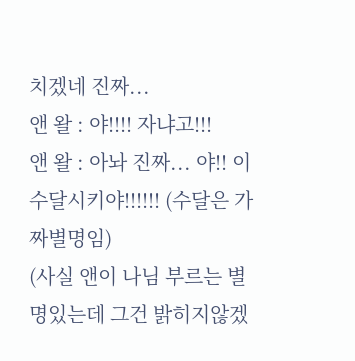치겠네 진짜...
앤 왈 : 야!!!! 자냐고!!!
앤 왈 : 아놔 진짜... 야!! 이 수달시키야!!!!!! (수달은 가짜별명임)
(사실 앤이 나님 부르는 별명있는데 그건 밝히지않겠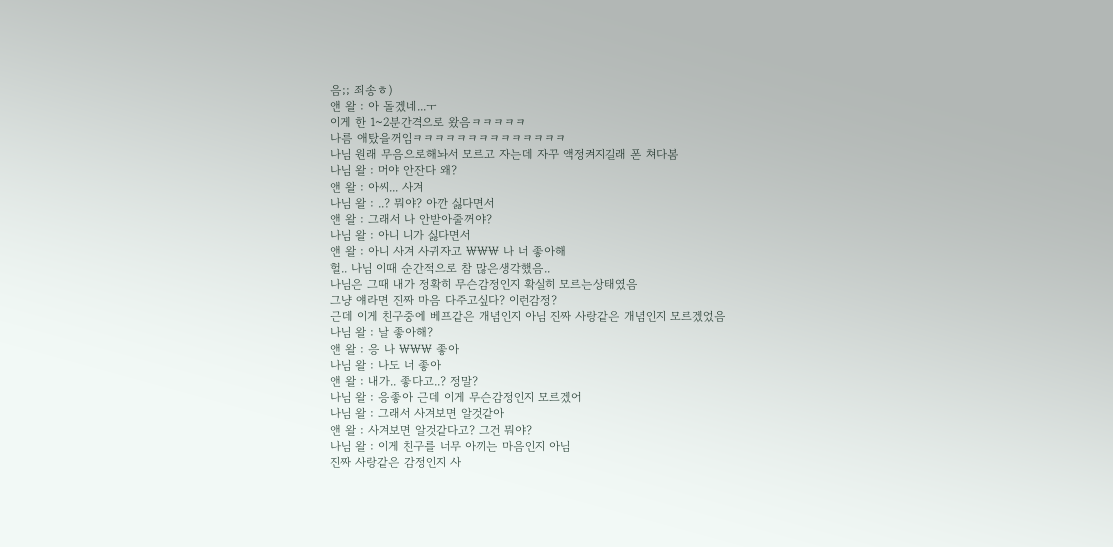음;; 죄송ㅎ)
앤 왈 : 아 돌겠네...ㅜ
이게 한 1~2분간격으로 왔음ㅋㅋㅋㅋㅋ
나름 애탔을꺼임ㅋㅋㅋㅋㅋㅋㅋㅋㅋㅋㅋㅋㅋㅋ
나님 원래 무음으로해놔서 모르고 자는데 자꾸 액정켜지길래 폰 쳐다봄
나님 왈 : 머야 안잔다 왜?
앤 왈 : 아씨... 사겨
나님 왈 : ..? 뭐야? 아깐 싫다면서
앤 왈 : 그래서 나 안받아줄꺼야?
나님 왈 : 아니 니가 싫다면서
앤 왈 : 아니 사겨 사귀자고 ₩₩₩ 나 너 좋아해
헐.. 나님 이때 순간적으로 참 많은생각했음..
나님은 그때 내가 정확히 무슨감정인지 확실히 모르는상태였음
그냥 얘라면 진짜 마음 다주고싶다? 이런감정?
근데 이게 친구중에 베프같은 개념인지 아님 진짜 사랑같은 개념인지 모르겠었음
나님 왈 : 날 좋아해?
앤 왈 : 응 나 ₩₩₩ 좋아
나님 왈 : 나도 너 좋아
앤 왈 : 내가.. 좋다고..? 정말?
나님 왈 : 응좋아 근데 이게 무슨감정인지 모르겠어
나님 왈 : 그래서 사겨보면 알것같아
앤 왈 : 사겨보면 알것같다고? 그건 뭐야?
나님 왈 : 이게 친구를 너무 아끼는 마음인지 아님
진짜 사랑같은 감정인지 사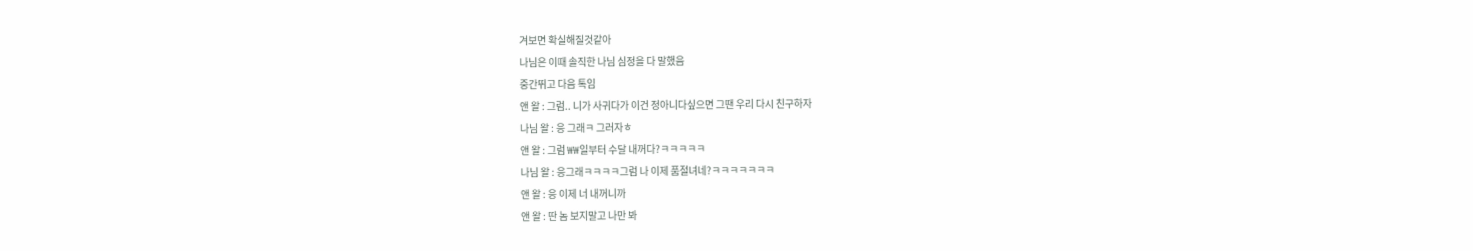겨보면 확실해질것같아
나님은 이때 솔직한 나님 심정을 다 말했음
중간뛰고 다음 톡임
앤 왈 : 그럼.. 니가 사귀다가 이건 정아니다싶으면 그땐 우리 다시 친구하자
나님 왈 : 응 그래ㅋ 그러자ㅎ
앤 왈 : 그럼 ₩₩일부터 수달 내꺼다?ㅋㅋㅋㅋㅋ
나님 왈 : 응그래ㅋㅋㅋㅋ그럼 나 이제 품절녀네?ㅋㅋㅋㅋㅋㅋㅋ
앤 왈 : 응 이제 너 내꺼니까
앤 왈 : 딴 놈 보지말고 나만 봐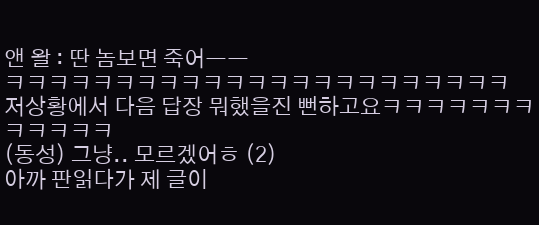앤 왈 : 딴 놈보면 죽어ㅡㅡ
ㅋㅋㅋㅋㅋㅋㅋㅋㅋㅋㅋㅋㅋㅋㅋㅋㅋㅋㅋㅋㅋㅋㅋ
저상황에서 다음 답장 뭐했을진 뻔하고요ㅋㅋㅋㅋㅋㅋㅋㅋㅋㅋㅋㅋ
(동성) 그냥.. 모르겠어ㅎ (2)
아까 판읽다가 제 글이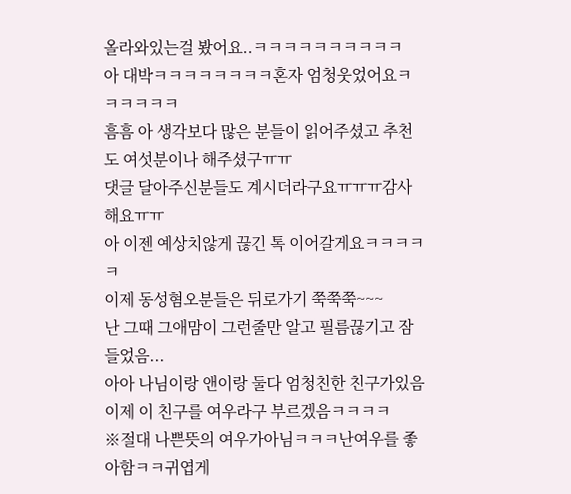올라와있는걸 봤어요..ㅋㅋㅋㅋㅋㅋㅋㅋㅋㅋ
아 대박ㅋㅋㅋㅋㅋㅋㅋㅋ혼자 엄청웃었어요ㅋㅋㅋㅋㅋㅋ
흠흠 아 생각보다 많은 분들이 읽어주셨고 추천도 여섯분이나 해주셨구ㅠㅠ
댓글 달아주신분들도 계시더라구요ㅠㅠㅠ감사해요ㅠㅠ
아 이젠 예상치않게 끊긴 톡 이어갈게요ㅋㅋㅋㅋㅋ
이제 동성혐오분들은 뒤로가기 쭉쭉쭉~~~
난 그때 그애맘이 그런줄만 알고 필름끊기고 잠들었음...
아아 나님이랑 앤이랑 둘다 엄청친한 친구가있음
이제 이 친구를 여우라구 부르겠음ㅋㅋㅋㅋ
※절대 나쁜뜻의 여우가아님ㅋㅋㅋ난여우를 좋아함ㅋㅋ귀엽게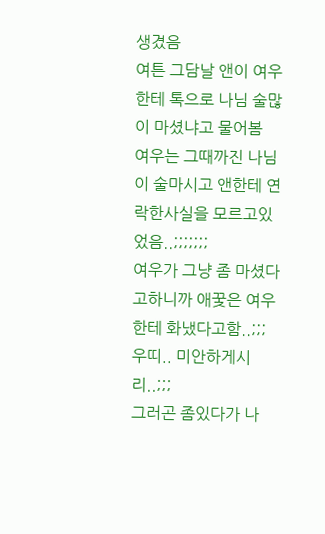생겼음
여튼 그담날 앤이 여우한테 톡으로 나님 술많이 마셨냐고 물어봄
여우는 그때까진 나님이 술마시고 앤한테 연락한사실을 모르고있었음..;;;;;;;
여우가 그냥 좀 마셨다고하니까 애꿎은 여우한테 화냈다고함..;;;
우띠.. 미안하게시리..;;;
그러곤 좀있다가 나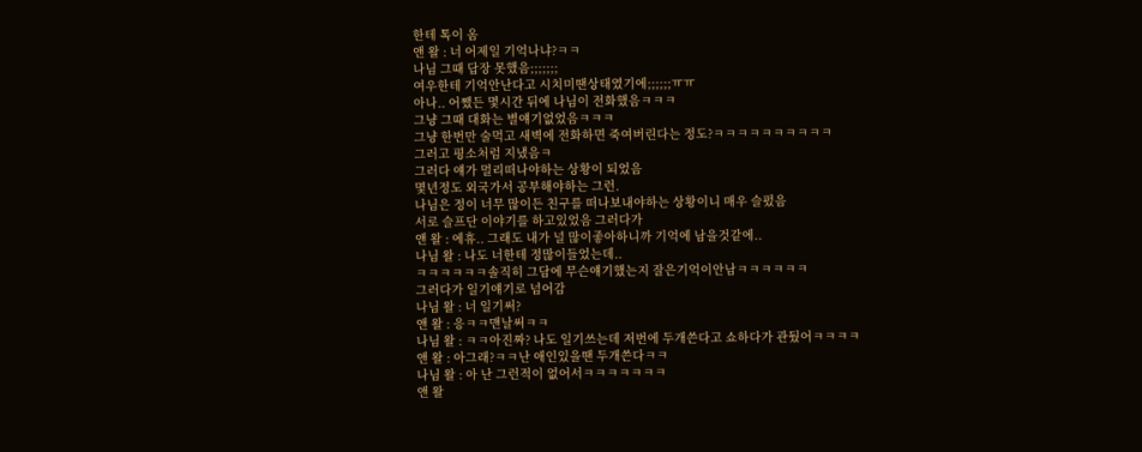한테 톡이 옴
앤 왈 : 너 어제일 기억나냐?ㅋㅋ
나님 그때 답장 못했음;;;;;;;
여우한테 기억안난다고 시치미땐상태였기에;;;;;;ㅠㅠ
아나.. 어쨌든 몇시간 뒤에 나님이 전화했음ㅋㅋㅋ
그냥 그때 대화는 별얘기없었음ㅋㅋㅋ
그냥 한번만 술먹고 새벽에 전화하면 죽여버린다는 정도?ㅋㅋㅋㅋㅋㅋㅋㅋㅋㅋ
그러고 평소처럼 지냈음ㅋ
그러다 얘가 멀리떠나야하는 상황이 되었음
몇년정도 외국가서 공부해야하는 그런.
나님은 정이 너무 많이든 친구를 떠나보내야하는 상황이니 매우 슬펐음
서로 슬프단 이야기를 하고있었음 그러다가
앤 왈 : 에휴.. 그래도 내가 널 많이좋아하니까 기억에 남을것같에..
나님 왈 : 나도 너한테 정많이들었는데..
ㅋㅋㅋㅋㅋㅋ솔직히 그담에 무슨얘기했는지 잘은기억이안남ㅋㅋㅋㅋㅋㅋ
그러다가 일기얘기로 넘어감
나님 왈 : 너 일기써?
앤 왈 : 응ㅋㅋ맨날써ㅋㅋ
나님 왈 : ㅋㅋ아진짜? 나도 일기쓰는데 저번에 두개쓴다고 쇼하다가 관뒀어ㅋㅋㅋㅋ
앤 왈 : 아그래?ㅋㅋ난 애인있을땐 두개쓴다ㅋㅋ
나님 왈 : 아 난 그런적이 없어서ㅋㅋㅋㅋㅋㅋㅋ
앤 왈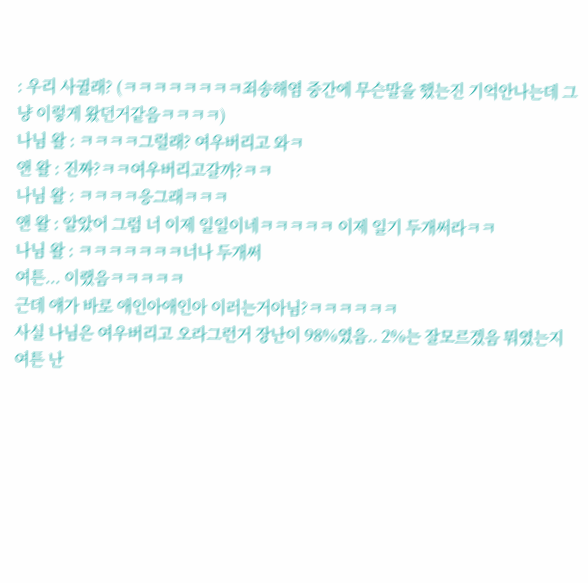: 우리 사귈래? (ㅋㅋㅋㅋㅋㅋㅋㅋ죄송해염 중간에 무슨말을 했는진 기억안나는데 그냥 이렇게 왔던거같음ㅋㅋㅋㅋ)
나님 왈 : ㅋㅋㅋㅋ그럴래? 여우버리고 와ㅋ
앤 왈 : 진짜?ㅋㅋ여우버리고갈까?ㅋㅋ
나님 왈 : ㅋㅋㅋㅋ응그래ㅋㅋㅋ
앤 왈 : 알았어 그럼 너 이제 일일이네ㅋㅋㅋㅋㅋ 이제 일기 두개써라ㅋㅋ
나님 왈 : ㅋㅋㅋㅋㅋㅋㅋ너나 두개써
여튼... 이랬음ㅋㅋㅋㅋㅋ
근데 얘가 바로 애인아애인아 이러는거아님?ㅋㅋㅋㅋㅋㅋ
사실 나님은 여우버리고 오라그런거 장난이 98%였음.. 2%는 잘모르겠음 뭐였는지
여튼 난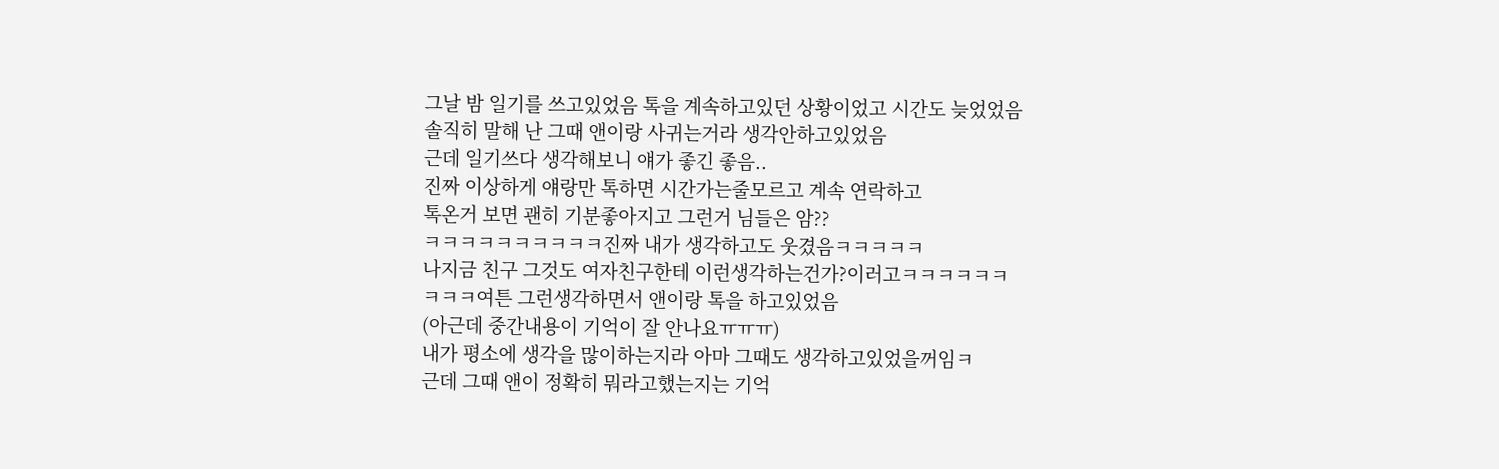그날 밤 일기를 쓰고있었음 톡을 계속하고있던 상황이었고 시간도 늦었었음
솔직히 말해 난 그때 앤이랑 사귀는거라 생각안하고있었음
근데 일기쓰다 생각해보니 얘가 좋긴 좋음..
진짜 이상하게 얘랑만 톡하면 시간가는줄모르고 계속 연락하고
톡온거 보면 괜히 기분좋아지고 그런거 님들은 암??
ㅋㅋㅋㅋㅋㅋㅋㅋㅋㅋ진짜 내가 생각하고도 웃겼음ㅋㅋㅋㅋㅋ
나지금 친구 그것도 여자친구한테 이런생각하는건가?이러고ㅋㅋㅋㅋㅋㅋ
ㅋㅋㅋ여튼 그런생각하면서 앤이랑 톡을 하고있었음
(아근데 중간내용이 기억이 잘 안나요ㅠㅠㅠ)
내가 평소에 생각을 많이하는지라 아마 그때도 생각하고있었을꺼임ㅋ
근데 그때 앤이 정확히 뭐라고했는지는 기억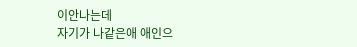이안나는데
자기가 나같은애 애인으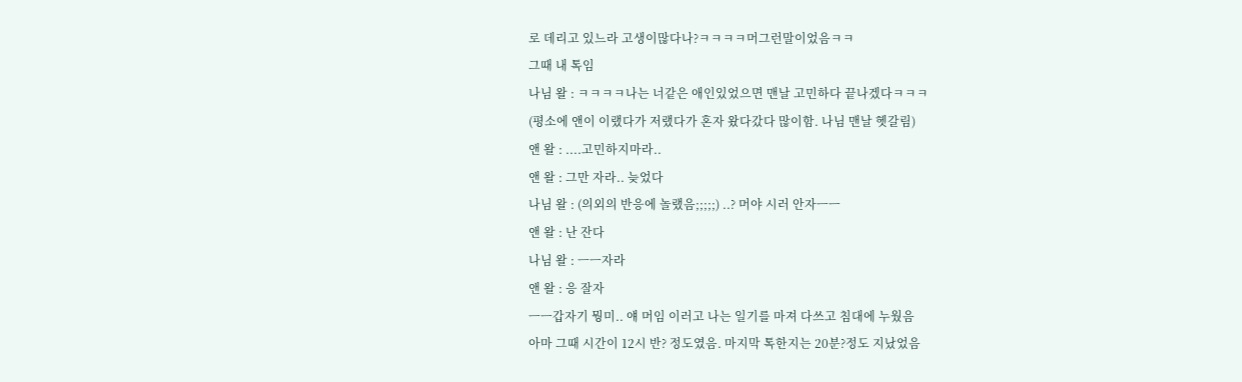로 데리고 있느라 고생이많다나?ㅋㅋㅋㅋ머그런말이었음ㅋㅋ
그때 내 톡임
나님 왈 : ㅋㅋㅋㅋ나는 너같은 애인있었으면 맨날 고민하다 끝나겠다ㅋㅋㅋ
(평소에 앤이 이랬다가 저랬다가 혼자 왔다갔다 많이함. 나님 맨날 헷갈림)
앤 왈 : ....고민하지마라..
앤 왈 : 그만 자라.. 늦었다
나님 왈 : (의외의 반응에 놀랬음;;;;;) ..? 머야 시러 안자ㅡㅡ
앤 왈 : 난 잔다
나님 왈 : ㅡㅡ자라
앤 왈 : 응 잘자
ㅡㅡ갑자기 뭥미.. 얘 머임 이러고 나는 일기를 마져 다쓰고 침대에 누웠음
아마 그때 시간이 12시 반? 정도였음. 마지막 톡한지는 20분?정도 지났었음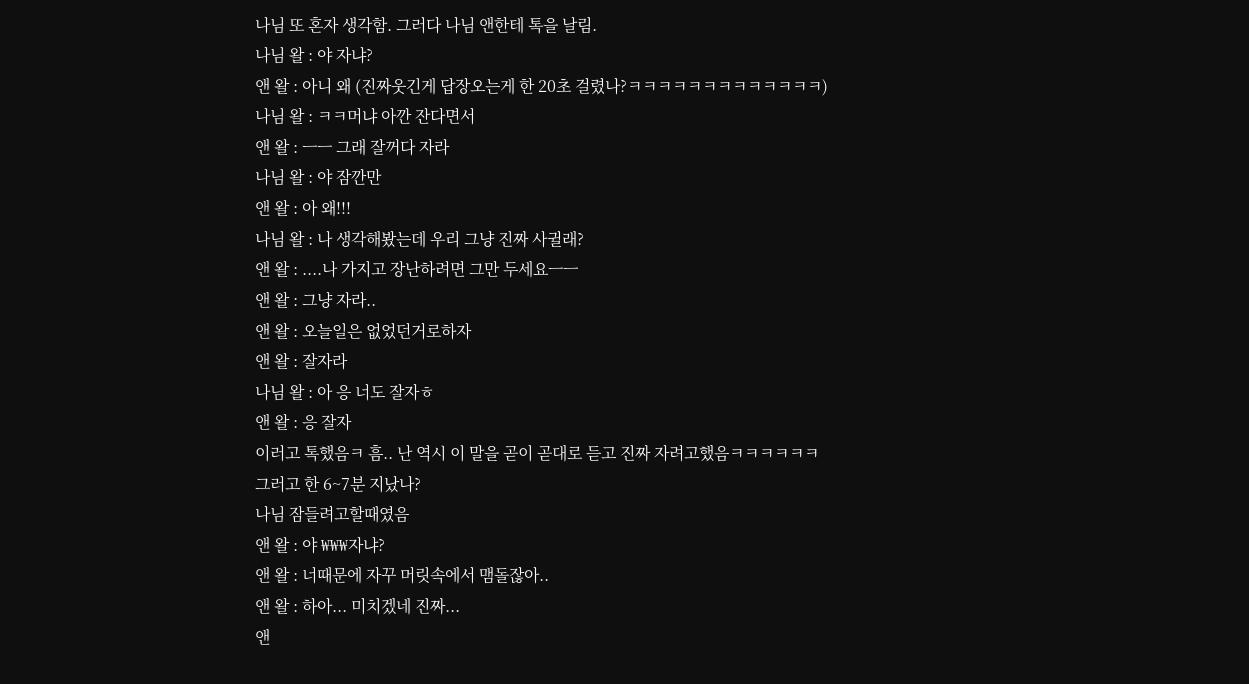나님 또 혼자 생각함. 그러다 나님 앤한테 톡을 날림.
나님 왈 : 야 자냐?
앤 왈 : 아니 왜 (진짜웃긴게 답장오는게 한 20초 걸렸나?ㅋㅋㅋㅋㅋㅋㅋㅋㅋㅋㅋㅋㅋ)
나님 왈 : ㅋㅋ머냐 아깐 잔다면서
앤 왈 : ㅡㅡ 그래 잘꺼다 자라
나님 왈 : 야 잠깐만
앤 왈 : 아 왜!!!
나님 왈 : 나 생각해봤는데 우리 그냥 진짜 사귈래?
앤 왈 : ....나 가지고 장난하려면 그만 두세요ㅡㅡ
앤 왈 : 그냥 자라..
앤 왈 : 오늘일은 없었던거로하자
앤 왈 : 잘자라
나님 왈 : 아 응 너도 잘자ㅎ
앤 왈 : 응 잘자
이러고 톡했음ㅋ 흠.. 난 역시 이 말을 곧이 곧대로 듣고 진짜 자려고했음ㅋㅋㅋㅋㅋㅋ
그러고 한 6~7분 지났나?
나님 잠들려고할때였음
앤 왈 : 야 ₩₩₩자냐?
앤 왈 : 너때문에 자꾸 머릿속에서 맴돌잖아..
앤 왈 : 하아... 미치겠네 진짜...
앤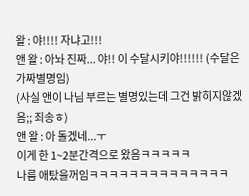왈 : 야!!!! 자냐고!!!
앤 왈 : 아놔 진짜... 야!! 이 수달시키야!!!!!! (수달은 가짜별명임)
(사실 앤이 나님 부르는 별명있는데 그건 밝히지않겠음;; 죄송ㅎ)
앤 왈 : 아 돌겠네...ㅜ
이게 한 1~2분간격으로 왔음ㅋㅋㅋㅋㅋ
나름 애탔을꺼임ㅋㅋㅋㅋㅋㅋㅋㅋㅋㅋㅋㅋㅋㅋ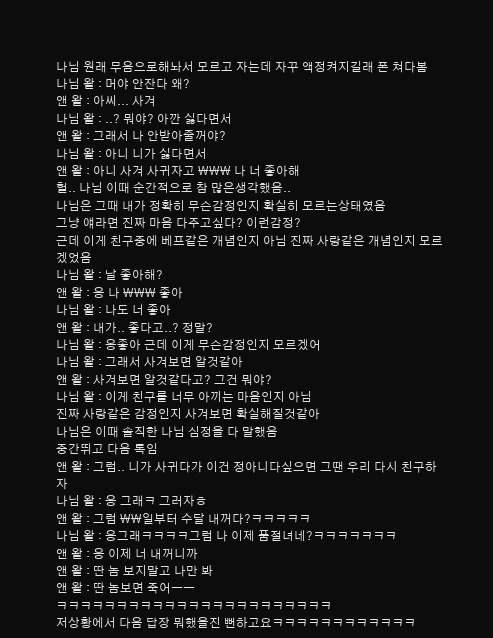나님 원래 무음으로해놔서 모르고 자는데 자꾸 액정켜지길래 폰 쳐다봄
나님 왈 : 머야 안잔다 왜?
앤 왈 : 아씨... 사겨
나님 왈 : ..? 뭐야? 아깐 싫다면서
앤 왈 : 그래서 나 안받아줄꺼야?
나님 왈 : 아니 니가 싫다면서
앤 왈 : 아니 사겨 사귀자고 ₩₩₩ 나 너 좋아해
헐.. 나님 이때 순간적으로 참 많은생각했음..
나님은 그때 내가 정확히 무슨감정인지 확실히 모르는상태였음
그냥 얘라면 진짜 마음 다주고싶다? 이런감정?
근데 이게 친구중에 베프같은 개념인지 아님 진짜 사랑같은 개념인지 모르겠었음
나님 왈 : 날 좋아해?
앤 왈 : 응 나 ₩₩₩ 좋아
나님 왈 : 나도 너 좋아
앤 왈 : 내가.. 좋다고..? 정말?
나님 왈 : 응좋아 근데 이게 무슨감정인지 모르겠어
나님 왈 : 그래서 사겨보면 알것같아
앤 왈 : 사겨보면 알것같다고? 그건 뭐야?
나님 왈 : 이게 친구를 너무 아끼는 마음인지 아님
진짜 사랑같은 감정인지 사겨보면 확실해질것같아
나님은 이때 솔직한 나님 심정을 다 말했음
중간뛰고 다음 톡임
앤 왈 : 그럼.. 니가 사귀다가 이건 정아니다싶으면 그땐 우리 다시 친구하자
나님 왈 : 응 그래ㅋ 그러자ㅎ
앤 왈 : 그럼 ₩₩일부터 수달 내꺼다?ㅋㅋㅋㅋㅋ
나님 왈 : 응그래ㅋㅋㅋㅋ그럼 나 이제 품절녀네?ㅋㅋㅋㅋㅋㅋㅋ
앤 왈 : 응 이제 너 내꺼니까
앤 왈 : 딴 놈 보지말고 나만 봐
앤 왈 : 딴 놈보면 죽어ㅡㅡ
ㅋㅋㅋㅋㅋㅋㅋㅋㅋㅋㅋㅋㅋㅋㅋㅋㅋㅋㅋㅋㅋㅋㅋ
저상황에서 다음 답장 뭐했을진 뻔하고요ㅋㅋㅋㅋㅋㅋㅋㅋㅋㅋㅋㅋ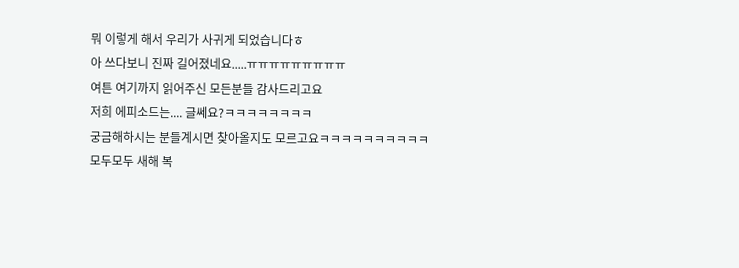뭐 이렇게 해서 우리가 사귀게 되었습니다ㅎ
아 쓰다보니 진짜 길어졌네요.....ㅠㅠㅠㅠㅠㅠㅠㅠㅠ
여튼 여기까지 읽어주신 모든분들 감사드리고요
저희 에피소드는.... 글쎄요?ㅋㅋㅋㅋㅋㅋㅋㅋ
궁금해하시는 분들계시면 찾아올지도 모르고요ㅋㅋㅋㅋㅋㅋㅋㅋㅋㅋ
모두모두 새해 복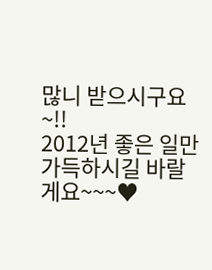많니 받으시구요~!!
2012년 좋은 일만 가득하시길 바랄게요~~~♥